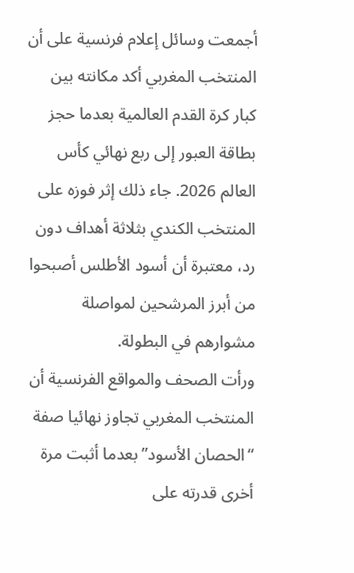أجمعت وسائل إعلام فرنسية على أن المنتخب المغربي أكد مكانته بين كبار كرة القدم العالمية بعدما حجز بطاقة العبور إلى ربع نهائي كأس العالم 2026. جاء ذلك إثر فوزه على المنتخب الكندي بثلاثة أهداف دون رد، معتبرة أن أسود الأطلس أصبحوا من أبرز المرشحين لمواصلة مشوارهم في البطولة.
ورأت الصحف والمواقع الفرنسية أن المنتخب المغربي تجاوز نهائيا صفة “الحصان الأسود” بعدما أثبت مرة أخرى قدرته على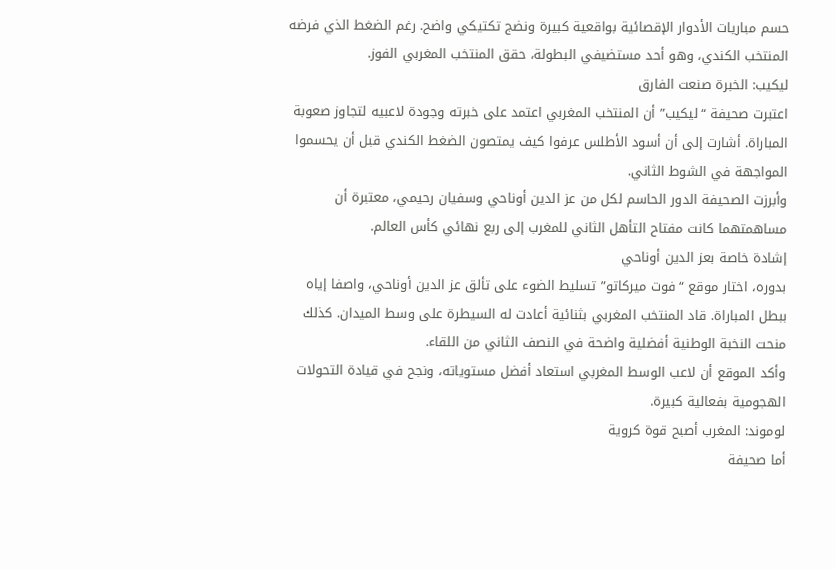حسم مباريات الأدوار الإقصائية بواقعية كبيرة ونضج تكتيكي واضح. رغم الضغط الذي فرضه المنتخب الكندي، وهو أحد مستضيفي البطولة، حقق المنتخب المغربي الفوز.
ليكيب: الخبرة صنعت الفارق
اعتبرت صحيفة “ليكيب” أن المنتخب المغربي اعتمد على خبرته وجودة لاعبيه لتجاوز صعوبة المباراة. أشارت إلى أن أسود الأطلس عرفوا كيف يمتصون الضغط الكندي قبل أن يحسموا المواجهة في الشوط الثاني.
وأبرزت الصحيفة الدور الحاسم لكل من عز الدين أوناحي وسفيان رحيمي، معتبرة أن مساهمتهما كانت مفتاح التأهل الثاني للمغرب إلى ربع نهائي كأس العالم.
إشادة خاصة بعز الدين أوناحي
بدوره، اختار موقع “فوت ميركاتو” تسليط الضوء على تألق عز الدين أوناحي، واصفا إياه ببطل المباراة. قاد المنتخب المغربي بثنائية أعادت له السيطرة على وسط الميدان. كذلك منحت النخبة الوطنية أفضلية واضحة في النصف الثاني من اللقاء.
وأكد الموقع أن لاعب الوسط المغربي استعاد أفضل مستوياته، ونجح في قيادة التحولات الهجومية بفعالية كبيرة.
لوموند: المغرب أصبح قوة كروية
أما صحيفة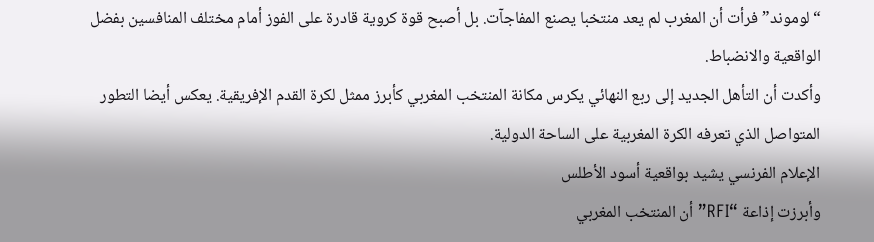“لوموند” فرأت أن المغرب لم يعد منتخبا يصنع المفاجآت. بل أصبح قوة كروية قادرة على الفوز أمام مختلف المنافسين بفضل الواقعية والانضباط.
وأكدت أن التأهل الجديد إلى ربع النهائي يكرس مكانة المنتخب المغربي كأبرز ممثل لكرة القدم الإفريقية. يعكس أيضا التطور المتواصل الذي تعرفه الكرة المغربية على الساحة الدولية.
الإعلام الفرنسي يشيد بواقعية أسود الأطلس
وأبرزت إذاعة “RFI” أن المنتخب المغربي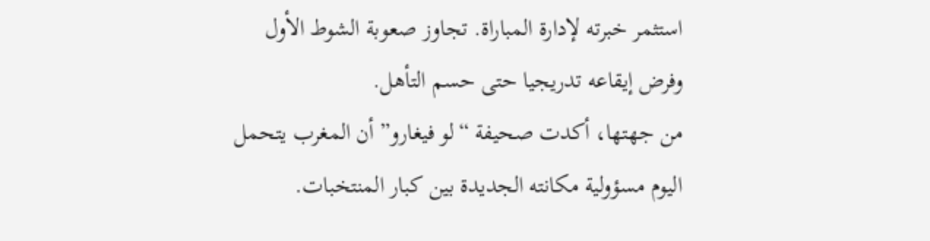استثمر خبرته لإدارة المباراة. تجاوز صعوبة الشوط الأول وفرض إيقاعه تدريجيا حتى حسم التأهل.
من جهتها، أكدت صحيفة “لو فيغارو” أن المغرب يتحمل اليوم مسؤولية مكانته الجديدة بين كبار المنتخبات.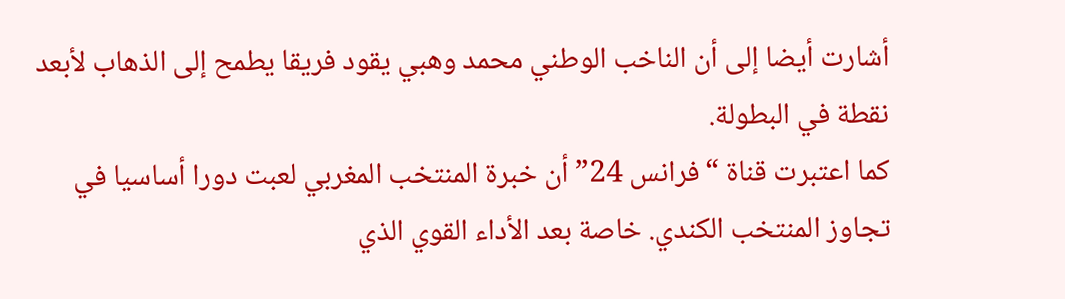أشارت أيضا إلى أن الناخب الوطني محمد وهبي يقود فريقا يطمح إلى الذهاب لأبعد نقطة في البطولة.
كما اعتبرت قناة “فرانس 24” أن خبرة المنتخب المغربي لعبت دورا أساسيا في تجاوز المنتخب الكندي. خاصة بعد الأداء القوي الذي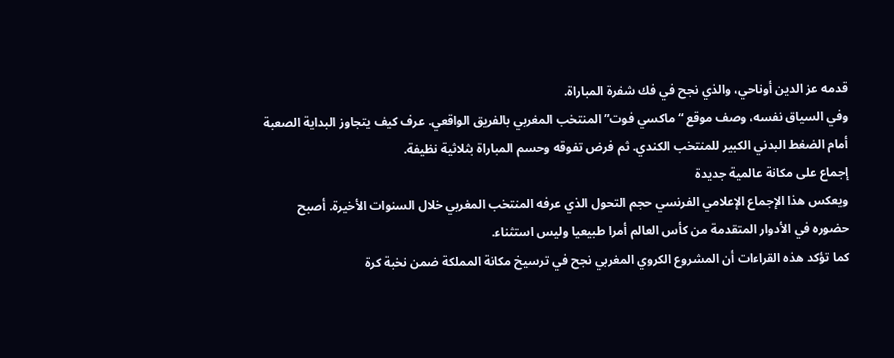قدمه عز الدين أوناحي، والذي نجح في فك شفرة المباراة.
وفي السياق نفسه، وصف موقع “ماكسي فوت” المنتخب المغربي بالفريق الواقعي. عرف كيف يتجاوز البداية الصعبة أمام الضغط البدني الكبير للمنتخب الكندي. ثم فرض تفوقه وحسم المباراة بثلاثية نظيفة.
إجماع على مكانة عالمية جديدة
ويعكس هذا الإجماع الإعلامي الفرنسي حجم التحول الذي عرفه المنتخب المغربي خلال السنوات الأخيرة. أصبح حضوره في الأدوار المتقدمة من كأس العالم أمرا طبيعيا وليس استثناء.
كما تؤكد هذه القراءات أن المشروع الكروي المغربي نجح في ترسيخ مكانة المملكة ضمن نخبة كرة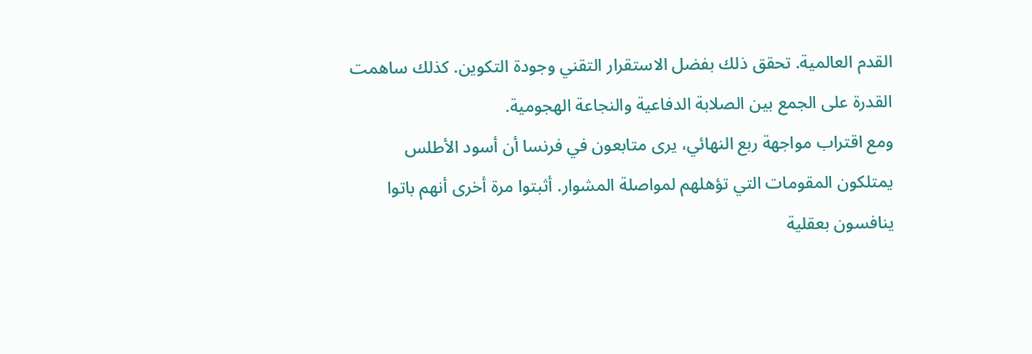القدم العالمية. تحقق ذلك بفضل الاستقرار التقني وجودة التكوين. كذلك ساهمت القدرة على الجمع بين الصلابة الدفاعية والنجاعة الهجومية.
ومع اقتراب مواجهة ربع النهائي، يرى متابعون في فرنسا أن أسود الأطلس يمتلكون المقومات التي تؤهلهم لمواصلة المشوار. أثبتوا مرة أخرى أنهم باتوا ينافسون بعقلية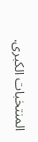المنتخبات الكبرى.